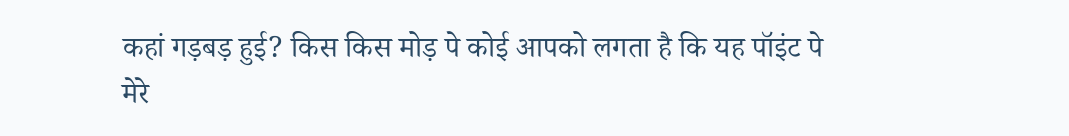कहां गड़बड़ हुई? किस किस मोड़ पे कोई आपको लगता है कि यह पॉइंट पे मेरे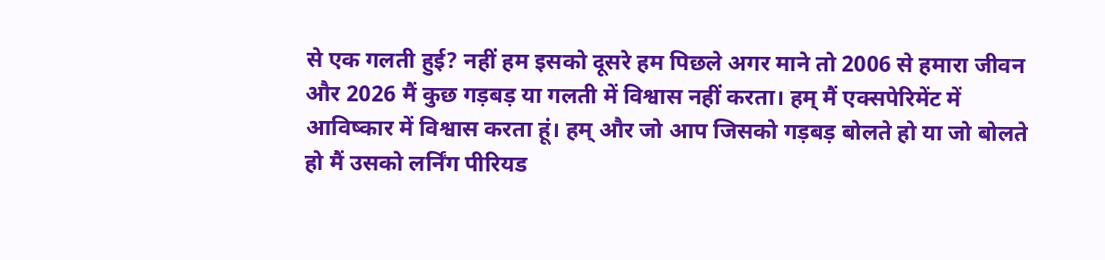से एक गलती हुई? नहीं हम इसको दूसरे हम पिछले अगर माने तो 2006 से हमारा जीवन और 2026 मैं कुछ गड़बड़ या गलती में विश्वास नहीं करता। हम् मैं एक्सपेरिमेंट में आविष्कार में विश्वास करता हूं। हम् और जो आप जिसको गड़बड़ बोलते हो या जो बोलते हो मैं उसको लर्निंग पीरियड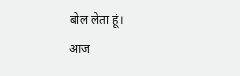बोल लेता हूं।
आज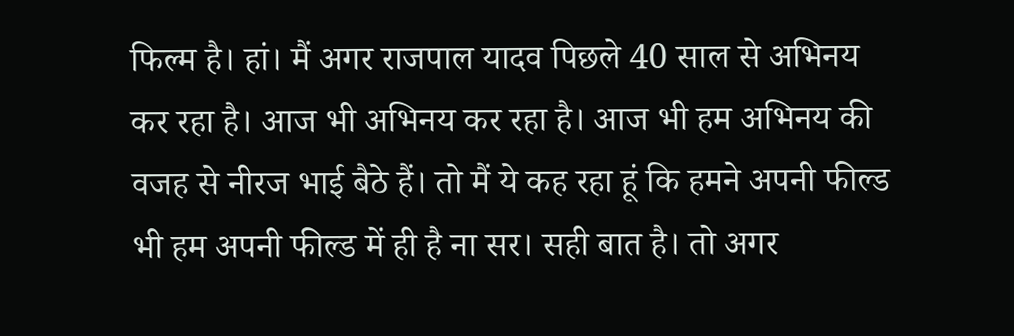फिल्म है। हां। मैं अगर राजपाल यादव पिछले 40 साल से अभिनय कर रहा है। आज भी अभिनय कर रहा है। आज भी हम अभिनय की वजह से नीरज भाई बैठे हैं। तो मैं ये कह रहा हूं कि हमने अपनी फील्ड भी हम अपनी फील्ड में ही है ना सर। सही बात है। तो अगर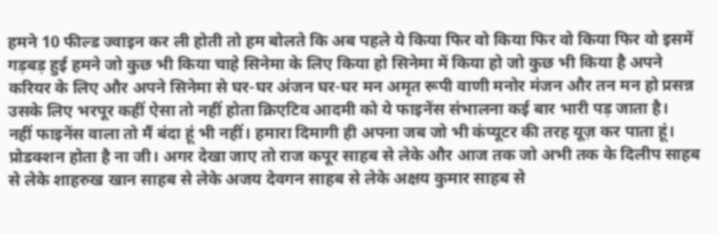हमने 10 फील्ड ज्वाइन कर ली होती तो हम बोलते कि अब पहले ये किया फिर वो किया फिर वो किया फिर वो इसमें गड़बड़ हुई हमने जो कुछ भी किया चाहे सिनेमा के लिए किया हो सिनेमा में किया हो जो कुछ भी किया है अपने करियर के लिए और अपने सिनेमा से घर-घर अंजन घर-घर मन अमृत रूपी वाणी मनोर मंजन और तन मन हो प्रसन्न उसके लिए भरपूर कहीं ऐसा तो नहीं होता क्रिएटिव आदमी को ये फाइनेंस संभालना कई बार भारी पड़ जाता है।
नहीं फाइनेंस वाला तो मैं बंदा हूं भी नहीं। हमारा दिमागी ही अपना जब जो भी कंप्यूटर की तरह यूज़ कर पाता हूं। प्रोडक्शन होता है ना जी। अगर देखा जाए तो राज कपूर साहब से लेके और आज तक जो अभी तक के दिलीप साहब से लेके शाहरुख खान साहब से लेके अजय देवगन साहब से लेके अक्षय कुमार साहब से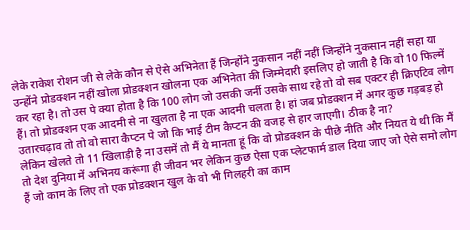लेके राकेश रोशन जी से लेके कौन से ऐसे अभिनेता हैं जिन्होंने नुकसान नहीं नहीं जिन्होंने नुकसान नहीं सहा या उन्होंने प्रोडक्शन नहीं खोला प्रोडक्शन खोलना एक अभिनेता की जिम्मेदारी इसलिए हो जाती है कि वो 10 फिल्में कर रहा है। तो उस पे क्या होता है कि 100 लोग जो उसकी जर्नी उसके साथ रहे तो वो सब एक्टर ही क्रिएटिव लोग हैं। तो प्रोडक्शन एक आदमी से ना खुलता है ना एक आदमी चलता है। हां जब प्रोडक्शन में अगर कुछ गड़बड़ हो उतारचढ़ाव तो तो वो सारा कैप्टन पे जो कि भाई टीम कैप्टन की वजह से हार जाएगी। ठीक है ना?
लेकिन खेलते तो 11 खिलाड़ी है ना उसमें तो मैं ये मानता हूं कि वो प्रोडक्शन के पीछे नीति और नियत ये थी कि मैं तो देश दुनिया में अभिनय करूंगा ही जीवन भर लेकिन कुछ ऐसा एक प्लेटफार्म डाल दिया जाए जो ऐसे समो लोग हैं जो काम के लिए तो एक प्रोडक्शन खुल के वो भी गिलहरी का काम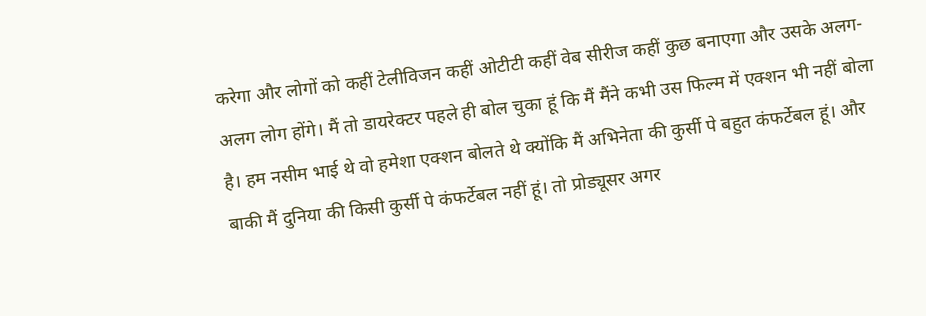करेगा और लोगों को कहीं टेलीविजन कहीं ओटीटी कहीं वेब सीरीज कहीं कुछ बनाएगा और उसके अलग-अलग लोग होंगे। मैं तो डायरेक्टर पहले ही बोल चुका हूं कि मैं मैंने कभी उस फिल्म में एक्शन भी नहीं बोला है। हम नसीम भाई थे वो हमेशा एक्शन बोलते थे क्योंकि मैं अभिनेता की कुर्सी पे बहुत कंफर्टेबल हूं। और बाकी मैं दुनिया की किसी कुर्सी पे कंफर्टेबल नहीं हूं। तो प्रोड्यूसर अगर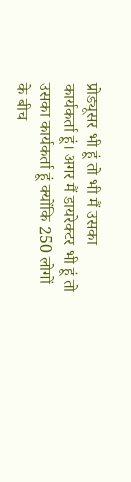प्रोड्यूसर भी हूं तो भी मैं उसका कार्यकर्ता हूं। अगर मैं डायरेक्टर भी हूं तो उसका कार्यकर्ता हूं क्योंकि 250 लोगों के बीच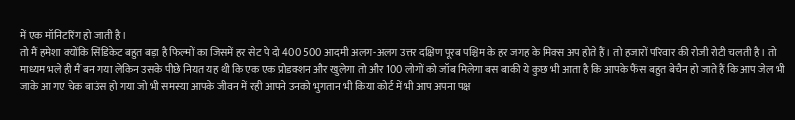में एक मॉनिटरिंग हो जाती है।
तो मैं हमेशा क्योंकि सिंडिकेट बहुत बड़ा है फिल्मों का जिसमें हर सेट पे दो 400 500 आदमी अलग-अलग उत्तर दक्षिण पूरब पश्चिम के हर जगह के मिक्स अप होते हैं। तो हजारों परिवार की रोजी रोटी चलती है। तो माध्यम भले ही मैं बन गया लेकिन उसके पीछे नियत यह थी कि एक एक प्रोडक्शन और खुलेगा तो और 100 लोगों को जॉब मिलेगा बस बाकी ये कुछ भी आता है कि आपके फैंस बहुत बेचैन हो जाते हैं कि आप जेल भी जाके आ गए चेक बाउंस हो गया जो भी समस्या आपके जीवन में रही आपने उनको भुगतान भी किया कोर्ट में भी आप अपना पक्ष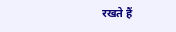रखते हैं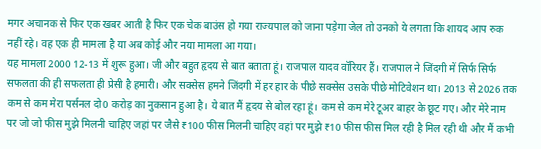मगर अचानक से फिर एक खबर आती है फिर एक चेक बाउंस हो गया राज्यपाल को जाना पड़ेगा जेल तो उनको ये लगता कि शायद आप रुक नहीं रहे। वह एक ही मामला है या अब कोई और नया मामला आ गया।
यह मामला 2000 12-13 में शुरू हुआ। जी और बहुत हृदय से बात बताता हूं। राजपाल यादव वॉरियर हैं। राजपाल ने जिंदगी में सिर्फ सिर्फ सफलता की ही सफलता ही प्रेसी है हमारी। और सक्सेस हमने जिंदगी में हर हार के पीछे सक्सेस उसके पीछे मोटिवेशन था। 2013 से 2026 तक कम से कम मेरा पर्सनल दो0 करोड़ का नुकसान हुआ है। ये बात मैं हृदय से बोल रहा हूं। कम से कम मेरे टूअर बाहर के छूट गए। और मेरे नाम पर जो जो फीस मुझे मिलनी चाहिए जहां पर जैसे ₹100 फीस मिलनी चाहिए वहां पर मुझे ₹10 फीस फीस मिल रही है मिल रही थी और मैं कभी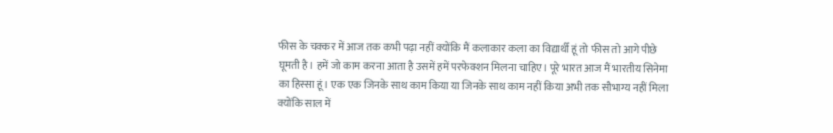फीस के चक्कर में आज तक कभी पढ़ा नहीं क्योंकि मैं कलाकार कला का विद्यार्थी हूं तो फीस तो आगे पीछे घूमती है। हमें जो काम करना आता है उसमें हमें परफेक्शन मिलना चाहिए। पूरे भारत आज मैं भारतीय सिनेमा का हिस्सा हूं। एक एक जिनके साथ काम किया या जिनके साथ काम नहीं किया अभी तक सौभाग्य नहीं मिला क्योंकि साल में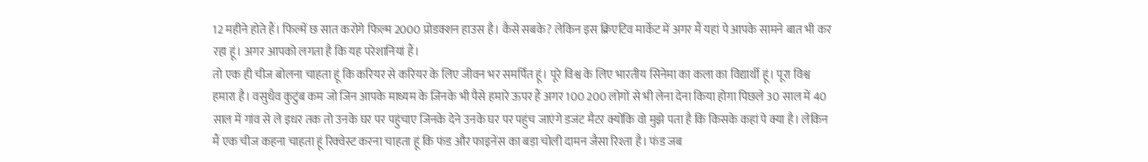12 महीने होते हैं। फिल्में छ सात करोगे फिल्म 2000 प्रोडक्शन हाउस है। कैसे सबके? लेकिन इस क्रिएटिव मार्केट में अगर मैं यहां पे आपके सामने बात भी कर रहा हूं। अगर आपको लगता है कि यह परेशानियां हैं।
तो एक ही चीज बोलना चाहता हूं कि करियर से करियर के लिए जीवन भर समर्पित हूं। पूरे विश्व के लिए भारतीय सिनेमा का कला का विद्यार्थी हूं। पूरा विश्व हमारा है। वसुधैव कुटुंब कम जो जिन आपके माध्यम के जिनके भी पैसे हमारे ऊपर हैं अगर 100 200 लोगों से भी लेना देना किया होगा पिछले 30 साल में 40 साल में गांव से ले इधर तक तो उनके घर पर पहुंचाए जिनके देने उनके घर पर पहुंच जाएंगे डजंट मैटर क्योंकि वो मुझे पता है कि किसके कहां पे क्या है। लेकिन मैं एक चीज कहना चाहता हूं रिक्वेस्ट करना चाहता हूं कि फंड और फाइनेंस का बड़ा चोली दामन जैसा रिश्ता है। फंड जब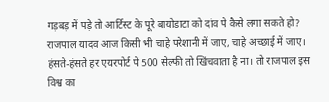गड़बड़ में पड़े तो आर्टिस्ट के पूरे बायोडाटा को दांव पे कैसे लगा सकते हो? राजपाल यादव आज किसी भी चाहे परेशानी में जाए, चाहे अच्छाई में जाए। हंसते-हंसते हर एयरपोर्ट पे 500 सेल्फी तो खिंचवाता है ना। तो राजपाल इस विश्व का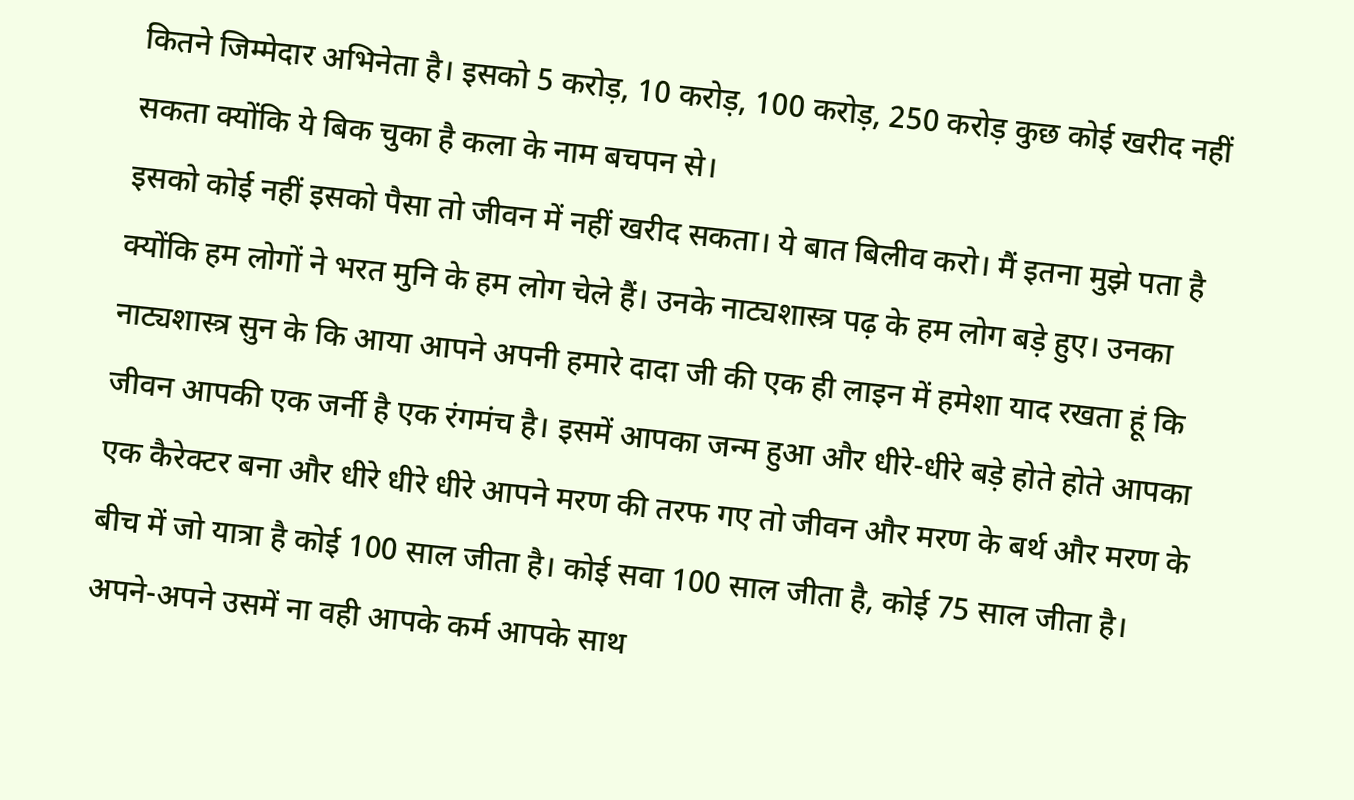कितने जिम्मेदार अभिनेता है। इसको 5 करोड़, 10 करोड़, 100 करोड़, 250 करोड़ कुछ कोई खरीद नहीं सकता क्योंकि ये बिक चुका है कला के नाम बचपन से।
इसको कोई नहीं इसको पैसा तो जीवन में नहीं खरीद सकता। ये बात बिलीव करो। मैं इतना मुझे पता है क्योंकि हम लोगों ने भरत मुनि के हम लोग चेले हैं। उनके नाट्यशास्त्र पढ़ के हम लोग बड़े हुए। उनका नाट्यशास्त्र सुन के कि आया आपने अपनी हमारे दादा जी की एक ही लाइन में हमेशा याद रखता हूं कि जीवन आपकी एक जर्नी है एक रंगमंच है। इसमें आपका जन्म हुआ और धीरे-धीरे बड़े होते होते आपका एक कैरेक्टर बना और धीरे धीरे धीरे आपने मरण की तरफ गए तो जीवन और मरण के बर्थ और मरण के बीच में जो यात्रा है कोई 100 साल जीता है। कोई सवा 100 साल जीता है, कोई 75 साल जीता है। अपने-अपने उसमें ना वही आपके कर्म आपके साथ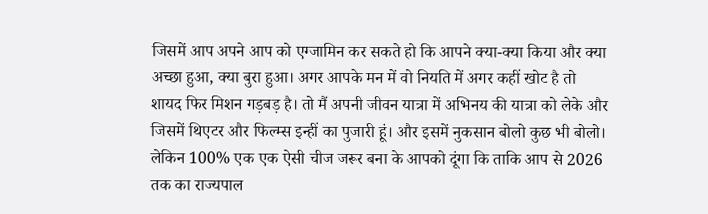जिसमें आप अपने आप को एग्जामिन कर सकते हो कि आपने क्या-क्या किया और क्या अच्छा हुआ, क्या बुरा हुआ। अगर आपके मन में वो नियति में अगर कहीं खोट है तो शायद फिर मिशन गड़बड़ है। तो मैं अपनी जीवन यात्रा में अभिनय की यात्रा को लेके और जिसमें थिएटर और फिल्म्स इन्हीं का पुजारी हूं। और इसमें नुकसान बोलो कुछ भी बोलो।
लेकिन 100% एक एक ऐसी चीज जरूर बना के आपको दूंगा कि ताकि आप से 2026 तक का राज्यपाल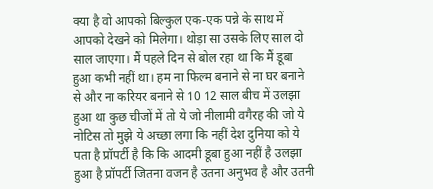क्या है वो आपको बिल्कुल एक-एक पन्ने के साथ में आपको देखने को मिलेगा। थोड़ा सा उसके लिए साल दो साल जाएगा। मैं पहले दिन से बोल रहा था कि मैं डूबा हुआ कभी नहीं था। हम ना फिल्म बनाने से ना घर बनाने से और ना करियर बनाने से 10 12 साल बीच में उलझा हुआ था कुछ चीजों में तो ये जो नीलामी वगैरह की जो ये नोटिस तो मुझे ये अच्छा लगा कि नहीं देश दुनिया को ये पता है प्रॉपर्टी है कि कि आदमी डूबा हुआ नहीं है उलझा हुआ है प्रॉपर्टी जितना वजन है उतना अनुभव है और उतनी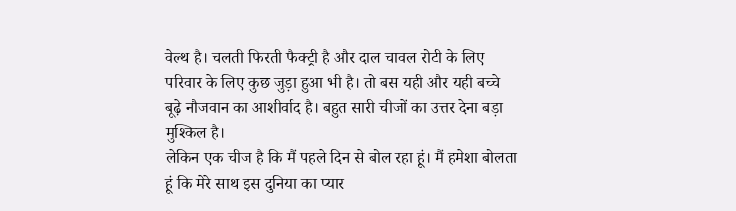वेल्थ है। चलती फिरती फैक्ट्री है और दाल चावल रोटी के लिए परिवार के लिए कुछ जुड़ा हुआ भी है। तो बस यही और यही बच्चे बूढ़े नौजवान का आशीर्वाद है। बहुत सारी चीजों का उत्तर देना बड़ा मुश्किल है।
लेकिन एक चीज है कि मैं पहले दिन से बोल रहा हूं। मैं हमेशा बोलता हूं कि मेरे साथ इस दुनिया का प्यार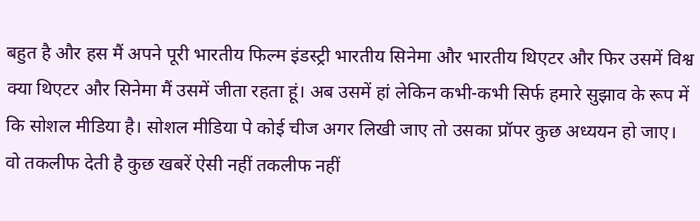बहुत है और हस मैं अपने पूरी भारतीय फिल्म इंडस्ट्री भारतीय सिनेमा और भारतीय थिएटर और फिर उसमें विश्व क्या थिएटर और सिनेमा मैं उसमें जीता रहता हूं। अब उसमें हां लेकिन कभी-कभी सिर्फ हमारे सुझाव के रूप में कि सोशल मीडिया है। सोशल मीडिया पे कोई चीज अगर लिखी जाए तो उसका प्रॉपर कुछ अध्ययन हो जाए। वो तकलीफ देती है कुछ खबरें ऐसी नहीं तकलीफ नहीं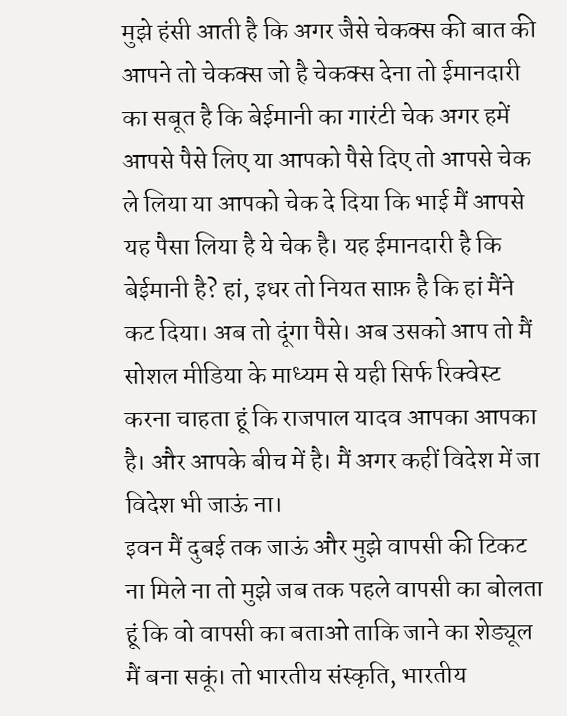मुझे हंसी आती है कि अगर जैसे चेकक्स की बात की आपने तो चेकक्स जो है चेकक्स देना तो ईमानदारी का सबूत है कि बेईमानी का गारंटी चेक अगर हमें आपसे पैसे लिए या आपको पैसे दिए तो आपसे चेक ले लिया या आपको चेक दे दिया कि भाई मैं आपसे यह पैसा लिया है ये चेक है। यह ईमानदारी है कि बेईमानी है? हां, इधर तो नियत साफ़ है कि हां मैंने कट दिया। अब तो दूंगा पैसे। अब उसको आप तो मैं सोशल मीडिया के माध्यम से यही सिर्फ रिक्वेस्ट करना चाहता हूं कि राजपाल यादव आपका आपका है। और आपके बीच में है। मैं अगर कहीं विदेश में जा विदेश भी जाऊं ना।
इवन मैं दुबई तक जाऊं और मुझे वापसी की टिकट ना मिले ना तो मुझे जब तक पहले वापसी का बोलता हूं कि वो वापसी का बताओ ताकि जाने का शेड्यूल मैं बना सकूं। तो भारतीय संस्कृति, भारतीय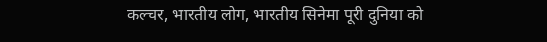कल्चर, भारतीय लोग, भारतीय सिनेमा पूरी दुनिया को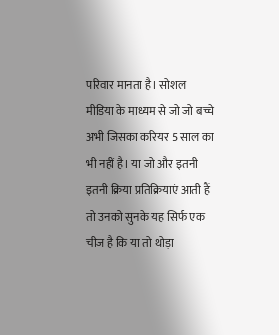परिवार मानता है। सोशल मीडिया के माध्यम से जो जो बच्चे अभी जिसका करियर 5 साल का भी नहीं है। या जो और इतनी इतनी क्रिया प्रतिक्रियाएं आती हैं तो उनको सुनके यह सिर्फ एक चीज है कि या तो थोड़ा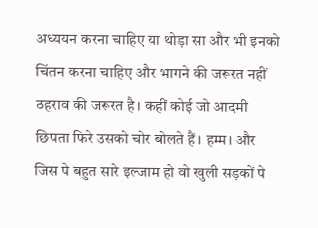अध्ययन करना चाहिए या थोड़ा सा और भी इनको चिंतन करना चाहिए और भागने की जरूरत नहीं ठहराव की जरूरत है। कहीं कोई जो आदमी छिपता फिरे उसको चोर बोलते हैं। हम्म। और जिस पे बहुत सारे इल्जाम हो वो खुली सड़कों पे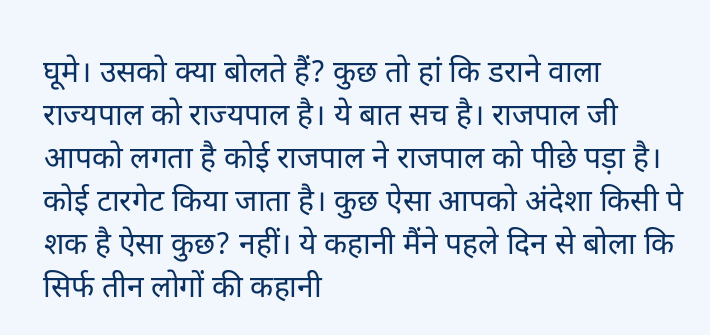घूमे। उसको क्या बोलते हैं? कुछ तो हां कि डराने वाला राज्यपाल को राज्यपाल है। ये बात सच है। राजपाल जी आपको लगता है कोई राजपाल ने राजपाल को पीछे पड़ा है। कोई टारगेट किया जाता है। कुछ ऐसा आपको अंदेशा किसी पे शक है ऐसा कुछ? नहीं। ये कहानी मैंने पहले दिन से बोला कि सिर्फ तीन लोगों की कहानी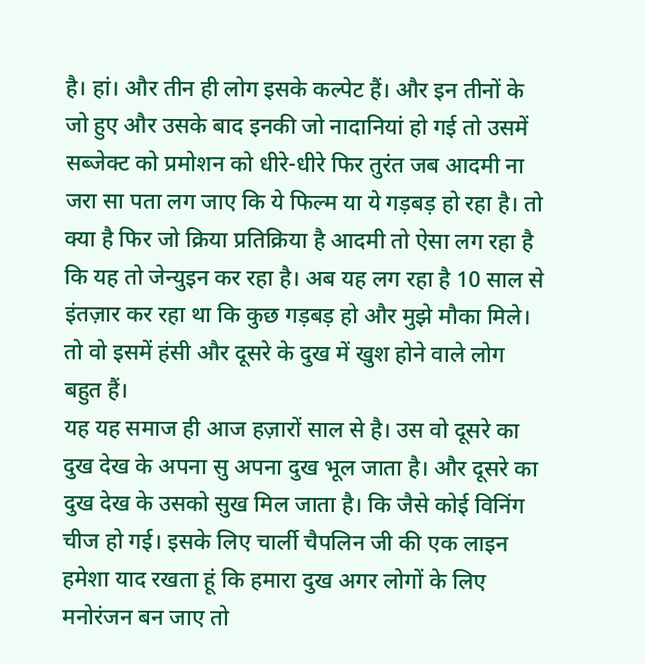है। हां। और तीन ही लोग इसके कल्पेट हैं। और इन तीनों के जो हुए और उसके बाद इनकी जो नादानियां हो गई तो उसमें सब्जेक्ट को प्रमोशन को धीरे-धीरे फिर तुरंत जब आदमी ना जरा सा पता लग जाए कि ये फिल्म या ये गड़बड़ हो रहा है। तो क्या है फिर जो क्रिया प्रतिक्रिया है आदमी तो ऐसा लग रहा है कि यह तो जेन्युइन कर रहा है। अब यह लग रहा है 10 साल से इंतज़ार कर रहा था कि कुछ गड़बड़ हो और मुझे मौका मिले। तो वो इसमें हंसी और दूसरे के दुख में खुश होने वाले लोग बहुत हैं।
यह यह समाज ही आज हज़ारों साल से है। उस वो दूसरे का दुख देख के अपना सु अपना दुख भूल जाता है। और दूसरे का दुख देख के उसको सुख मिल जाता है। कि जैसे कोई विनिंग चीज हो गई। इसके लिए चार्ली चैपलिन जी की एक लाइन हमेशा याद रखता हूं कि हमारा दुख अगर लोगों के लिए मनोरंजन बन जाए तो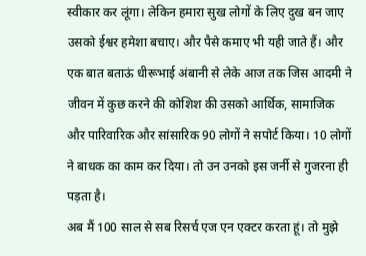स्वीकार कर लूंगा। लेकिन हमारा सुख लोगों के लिए दुख बन जाए उसको ईश्वर हमेशा बचाए। और पैसे कमाए भी यही जाते हैं। और एक बात बताऊं धीरूभाई अंबानी से लेके आज तक जिस आदमी ने जीवन में कुछ करने की कोशिश की उसको आर्थिक, सामाजिक और पारिवारिक और सांसारिक 90 लोगों ने सपोर्ट किया। 10 लोगों ने बाधक का काम कर दिया। तो उन उनको इस जर्नी से गुजरना ही पड़ता है।
अब मैं 100 साल से सब रिसर्च एज एन एक्टर करता हूं। तो मुझे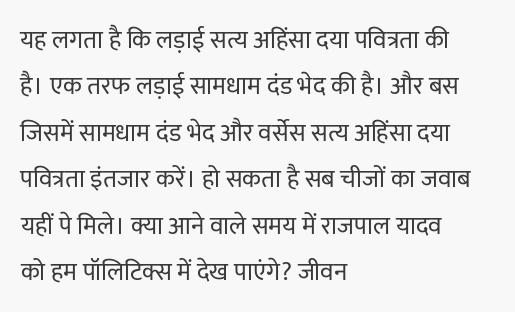यह लगता है कि लड़ाई सत्य अहिंसा दया पवित्रता की है। एक तरफ लड़ाई सामधाम दंड भेद की है। और बस जिसमें सामधाम दंड भेद और वर्सेस सत्य अहिंसा दया पवित्रता इंतजार करें। हो सकता है सब चीजों का जवाब यहीं पे मिले। क्या आने वाले समय में राजपाल यादव को हम पॉलिटिक्स में देख पाएंगे? जीवन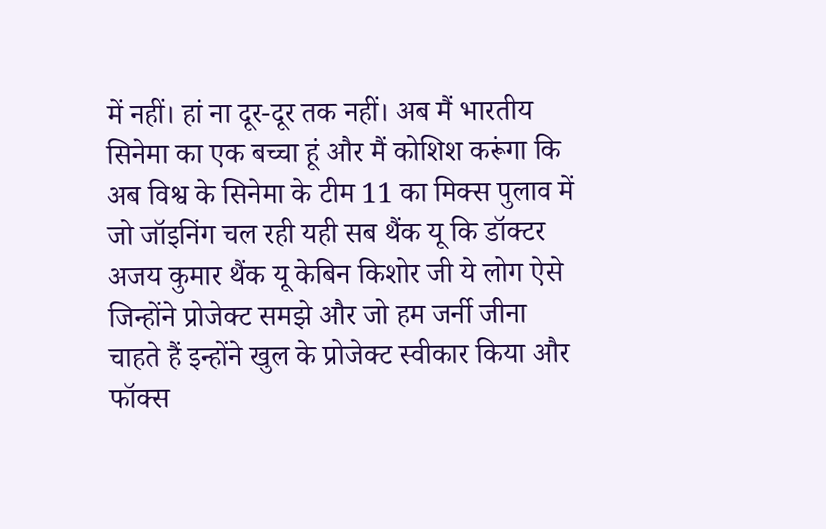में नहीं। हां ना दूर-दूर तक नहीं। अब मैं भारतीय सिनेमा का एक बच्चा हूं और मैं कोशिश करूंगा कि अब विश्व के सिनेमा के टीम 11 का मिक्स पुलाव में जो जॉइनिंग चल रही यही सब थैंक यू कि डॉक्टर अजय कुमार थैंक यू केबिन किशोर जी ये लोग ऐसे जिन्होंने प्रोजेक्ट समझे और जो हम जर्नी जीना चाहते हैं इन्होंने खुल के प्रोजेक्ट स्वीकार किया और फॉक्स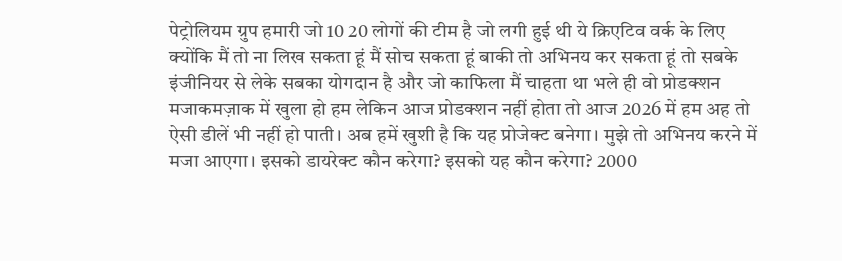पेट्रोलियम ग्रुप हमारी जो 10 20 लोगों की टीम है जो लगी हुई थी ये क्रिएटिव वर्क के लिए क्योंकि मैं तो ना लिख सकता हूं मैं सोच सकता हूं बाकी तो अभिनय कर सकता हूं तो सबके इंजीनियर से लेके सबका योगदान है और जो काफिला मैं चाहता था भले ही वो प्रोडक्शन मजाकमज़ाक में खुला हो हम लेकिन आज प्रोडक्शन नहीं होता तो आज 2026 में हम अह तो ऐसी डीलें भी नहीं हो पाती। अब हमें खुशी है कि यह प्रोजेक्ट बनेगा। मुझे तो अभिनय करने में मजा आएगा। इसको डायरेक्ट कौन करेगा? इसको यह कौन करेगा? 2000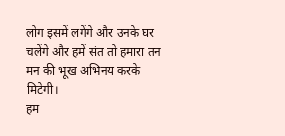लोग इसमें लगेंगे और उनके घर चलेंगे और हमें संत तो हमारा तन मन की भूख अभिनय करके मिटेगी।
हम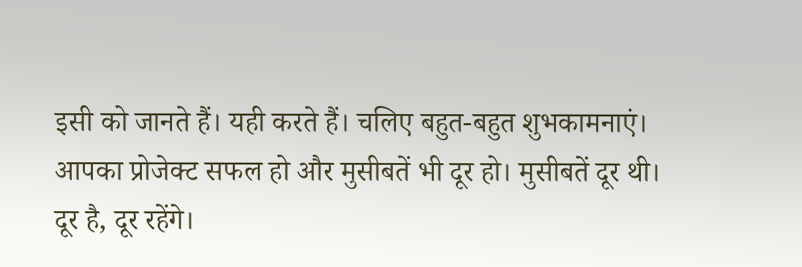इसी को जानते हैं। यही करते हैं। चलिए बहुत-बहुत शुभकामनाएं। आपका प्रोजेक्ट सफल हो और मुसीबतें भी दूर हो। मुसीबतें दूर थी। दूर है, दूर रहेंगे।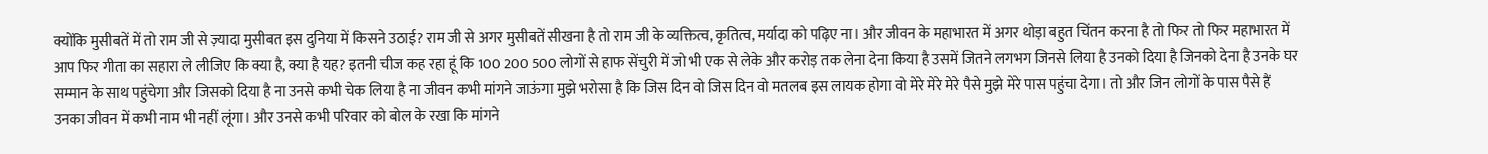क्योंकि मुसीबतें में तो राम जी से ज़्यादा मुसीबत इस दुनिया में किसने उठाई? राम जी से अगर मुसीबतें सीखना है तो राम जी के व्यक्तित्व, कृतित्व, मर्यादा को पढ़िए ना। और जीवन के महाभारत में अगर थोड़ा बहुत चिंतन करना है तो फिर तो फिर महाभारत में आप फिर गीता का सहारा ले लीजिए कि क्या है, क्या है यह? इतनी चीज कह रहा हूं कि 100 200 500 लोगों से हाफ सेंचुरी में जो भी एक से लेके और करोड़ तक लेना देना किया है उसमें जितने लगभग जिनसे लिया है उनको दिया है जिनको देना है उनके घर सम्मान के साथ पहुंचेगा और जिसको दिया है ना उनसे कभी चेक लिया है ना जीवन कभी मांगने जाऊंगा मुझे भरोसा है कि जिस दिन वो जिस दिन वो मतलब इस लायक होगा वो मेरे मेरे मेरे पैसे मुझे मेरे पास पहुंचा देगा। तो और जिन लोगों के पास पैसे हैं उनका जीवन में कभी नाम भी नहीं लूंगा। और उनसे कभी परिवार को बोल के रखा कि मांगने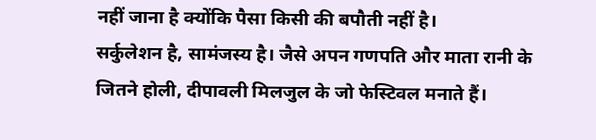नहीं जाना है क्योंकि पैसा किसी की बपौती नहीं है।
सर्कुलेशन है, सामंजस्य है। जैसे अपन गणपति और माता रानी के जितने होली, दीपावली मिलजुल के जो फेस्टिवल मनाते हैं।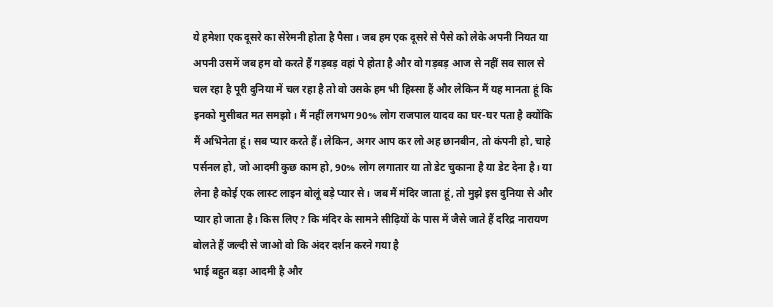ये हमेशा एक दूसरे का सेरेमनी होता है पैसा। जब हम एक दूसरे से पैसे को लेके अपनी नियत या अपनी उसमें जब हम वो करते हैं गड़बड़ वहां पे होता है और वो गड़बड़ आज से नहीं सव साल से चल रहा है पूरी दुनिया में चल रहा है तो वो उसके हम भी हिस्सा हैं और लेकिन मैं यह मानता हूं कि इनको मुसीबत मत समझो। मैं नहीं लगभग 90% लोग राजपाल यादव का घर-घर पता है क्योंकि मैं अभिनेता हूं। सब प्यार करते हैं। लेकिन, अगर आप कर लो अह छानबीन, तो कंपनी हो, चाहे पर्सनल हो, जो आदमी कुछ काम हो, 90% लोग लगातार या तो डेट चुकाना है या डेट देना है। या लेना है कोई एक लास्ट लाइन बोलूं बड़े प्यार से। जब मैं मंदिर जाता हूं, तो मुझे इस दुनिया से और प्यार हो जाता है। किस लिए? कि मंदिर के सामने सीढ़ियों के पास में जैसे जाते हैं दरिद्र नारायण बोलते हैं जल्दी से जाओ वो कि अंदर दर्शन करने गया है
भाई बहुत बड़ा आदमी है और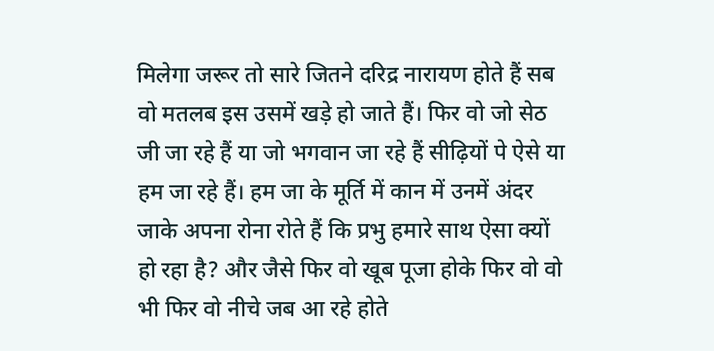मिलेगा जरूर तो सारे जितने दरिद्र नारायण होते हैं सब वो मतलब इस उसमें खड़े हो जाते हैं। फिर वो जो सेठ जी जा रहे हैं या जो भगवान जा रहे हैं सीढ़ियों पे ऐसे या हम जा रहे हैं। हम जा के मूर्ति में कान में उनमें अंदर जाके अपना रोना रोते हैं कि प्रभु हमारे साथ ऐसा क्यों हो रहा है? और जैसे फिर वो खूब पूजा होके फिर वो वो भी फिर वो नीचे जब आ रहे होते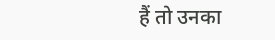हैं तो उनका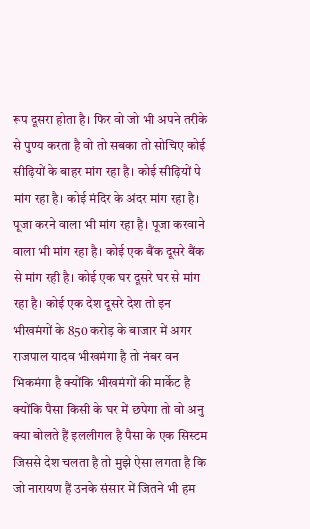रूप दूसरा होता है। फिर वो जो भी अपने तरीके से पुण्य करता है वो तो सबका तो सोचिए कोई सीढ़ियों के बाहर मांग रहा है। कोई सीढ़ियों पे मांग रहा है। कोई मंदिर के अंदर मांग रहा है। पूजा करने वाला भी मांग रहा है। पूजा करवाने वाला भी मांग रहा है। कोई एक बैंक दूसरे बैंक से मांग रही है। कोई एक घर दूसरे घर से मांग रहा है। कोई एक देश दूसरे देश तो इन भीखमंगों के 850 करोड़ के बाजार में अगर राजपाल यादव भीखमंगा है तो नंबर वन भिकमंगा है क्योंकि भीखमंगों की मार्केट है क्योंकि पैसा किसी के घर में छपेगा तो वो अनु क्या बोलते हैं इललीगल है पैसा के एक सिस्टम जिससे देश चलता है तो मुझे ऐसा लगता है कि जो नारायण हैं उनके संसार में जितने भी हम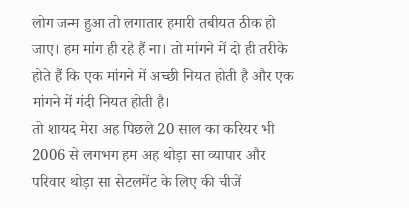लोग जन्म हुआ तो लगातार हमारी तबीयत ठीक हो जाए। हम मांग ही रहे हैं ना। तो मांगने में दो ही तरीके होते हैं कि एक मांगने में अच्छी नियत होती है और एक मांगने में गंदी नियत होती है।
तो शायद मेरा अह पिछले 20 साल का करियर भी 2006 से लगभग हम अह थोड़ा सा व्यापार और परिवार थोड़ा सा सेटलमेंट के लिए की चीजें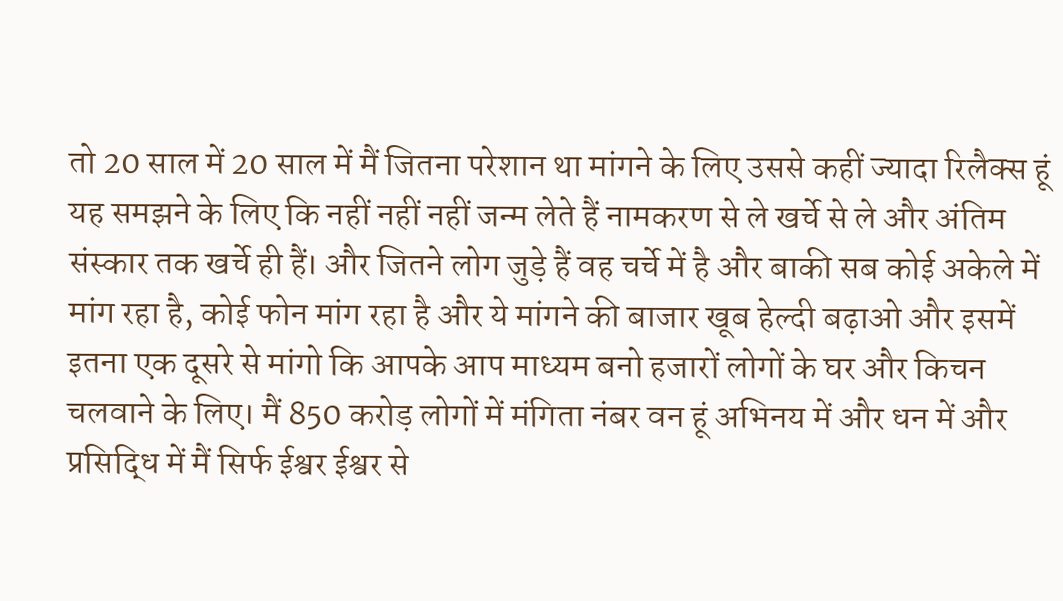तो 20 साल में 20 साल में मैं जितना परेशान था मांगने के लिए उससे कहीं ज्यादा रिलैक्स हूं यह समझने के लिए कि नहीं नहीं नहीं जन्म लेते हैं नामकरण से ले खर्चे से ले और अंतिम संस्कार तक खर्चे ही हैं। और जितने लोग जुड़े हैं वह चर्चे में है और बाकी सब कोई अकेले में मांग रहा है, कोई फोन मांग रहा है और ये मांगने की बाजार खूब हेल्दी बढ़ाओ और इसमें इतना एक दूसरे से मांगो कि आपके आप माध्यम बनो हजारों लोगों के घर और किचन चलवाने के लिए। मैं 850 करोड़ लोगों में मंगिता नंबर वन हूं अभिनय में और धन में और प्रसिद्धि में मैं सिर्फ ईश्वर ईश्वर से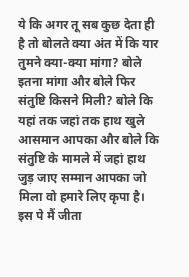ये कि अगर तू सब कुछ देता ही है तो बोलते क्या अंत में कि यार तुमने क्या-क्या मांगा? बोले इतना मांगा और बोले फिर संतुष्टि किसने मिली? बोले कि यहां तक जहां तक हाथ खुले आसमान आपका और बोले कि संतुष्टि के मामले में जहां हाथ जुड़ जाए सम्मान आपका जो मिला वो हमारे लिए कृपा है। इस पे मैं जीता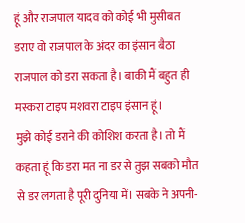हूं और राजपाल यादव को कोई भी मुसीबत डराए वो राजपाल के अंदर का इंसान बैठा राजपाल को डरा सकता है। बाकी मैं बहुत ही मस्करा टाइप मशवरा टाइप इंसान हूं।
मुझे कोई डराने की कोशिश करता है। तो मैं कहता हूं कि डरा मत ना डर से तुझ सबको मौत से डर लगता है पूरी दुनिया में। सबके ने अपनी-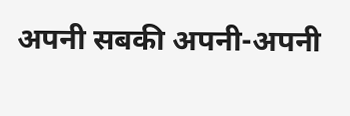अपनी सबकी अपनी-अपनी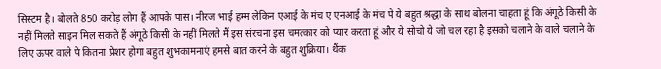सिस्टम है। बोलते 850 करोड़ लोग हैं आपके पास। नीरज भाई हम्म लेकिन एआई के मंच ए एनआई के मंच पे ये बहुत श्रद्धा के साथ बोलना चाहता हूं कि अंगूठे किसी के नहीं मिलते साइन मिल सकते हैं अंगूठे किसी के नहीं मिलते मैं इस संरचना इस चमत्कार को प्यार करता हूं और ये सोचो ये जो चल रहा है इसको चलाने के वाले चलाने के लिए ऊपर वाले पे कितना प्रेशर होगा बहुत शुभकामनाएं हमसे बात करने के बहुत शुक्रिया। थैंक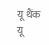यू थैंक यू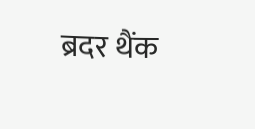ब्रदर थैंक